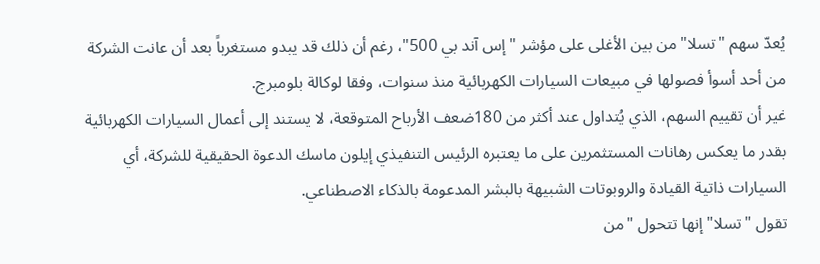يُعدّ سهم "تسلا" من بين الأغلى على مؤشر "إس آند بي 500"، رغم أن ذلك قد يبدو مستغرباً بعد أن عانت الشركة من أحد أسوأ فصولها في مبيعات السيارات الكهربائية منذ سنوات، وفقا لوكالة بلومبرج.
غير أن تقييم السهم، الذي يُتداول عند أكثر من 180ضعف الأرباح المتوقعة، لا يستند إلى أعمال السيارات الكهربائية بقدر ما يعكس رهانات المستثمرين على ما يعتبره الرئيس التنفيذي إيلون ماسك الدعوة الحقيقية للشركة، أي السيارات ذاتية القيادة والروبوتات الشبيهة بالبشر المدعومة بالذكاء الاصطناعي.
تقول "تسلا" إنها تتحول "من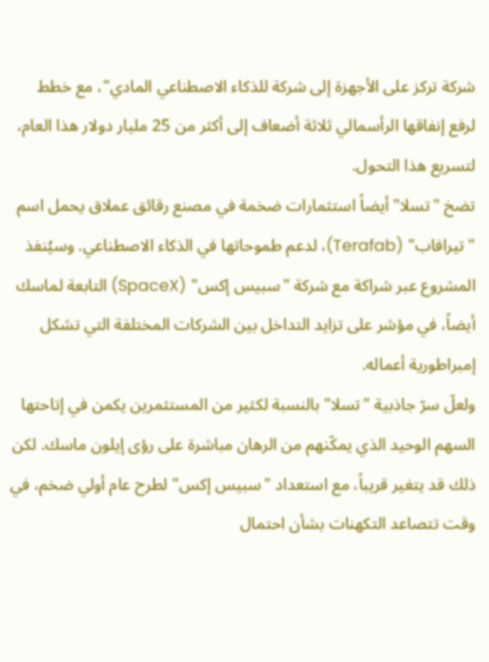شركة تركز على الأجهزة إلى شركة للذكاء الاصطناعي المادي"، مع خطط لرفع إنفاقها الرأسمالي ثلاثة أضعاف إلى أكثر من 25 مليار دولار هذا العام، لتسريع هذا التحول.
تضخ "تسلا" أيضاً استثمارات ضخمة في مصنع رقائق عملاق يحمل اسم "تيرافاب" (Terafab)، لدعم طموحاتها في الذكاء الاصطناعي. وسيُنفذ المشروع عبر شراكة مع شركة "سبيس إكس" (SpaceX) التابعة لماسك أيضاً، في مؤشر على تزايد التداخل بين الشركات المختلفة التي تشكل إمبراطورية أعماله.
ولعلّ سرّ جاذبية "تسلا" بالنسبة لكثير من المستثمرين يكمن في إتاحتها السهم الوحيد الذي يمكّنهم من الرهان مباشرة على رؤى إيلون ماسك. لكن ذلك قد يتغير قريباً، مع استعداد "سبيس إكس" لطرح عام أولي ضخم، في وقت تتصاعد التكهنات بشأن احتمال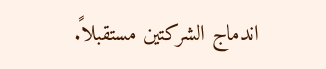اندماج الشركتين مستقبلاً.